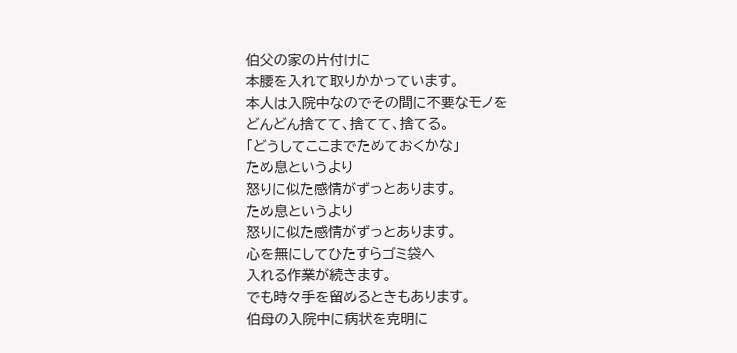伯父の家の片付けに
本腰を入れて取りかかっています。
本人は入院中なのでその間に不要なモノを
どんどん捨てて、捨てて、捨てる。
「どうしてここまでためておくかな」
ため息というより
怒りに似た感情がずっとあります。
ため息というより
怒りに似た感情がずっとあります。
心を無にしてひたすらゴミ袋へ
入れる作業が続きます。
でも時々手を留めるときもあります。
伯母の入院中に病状を克明に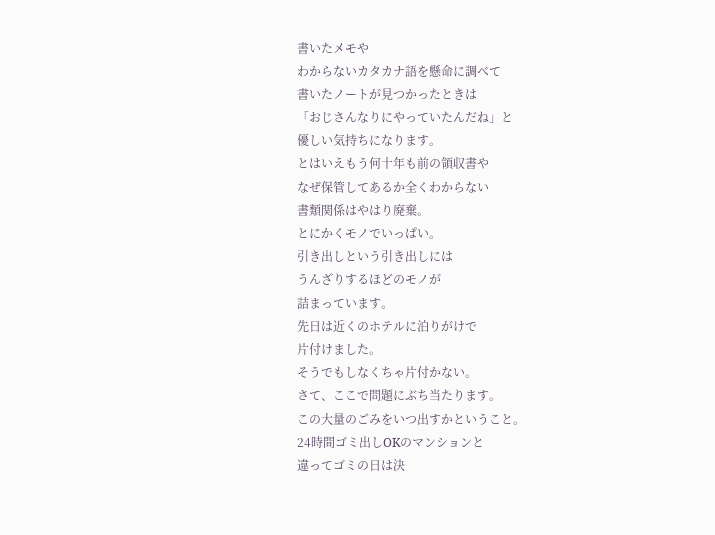書いたメモや
わからないカタカナ語を懸命に調べて
書いたノートが見つかったときは
「おじさんなりにやっていたんだね」と
優しい気持ちになります。
とはいえもう何十年も前の領収書や
なぜ保管してあるか全くわからない
書類関係はやはり廃棄。
とにかくモノでいっぱい。
引き出しという引き出しには
うんざりするほどのモノが
詰まっています。
先日は近くのホテルに泊りがけで
片付けました。
そうでもしなくちゃ片付かない。
さて、ここで問題にぶち当たります。
この大量のごみをいつ出すかということ。
24時間ゴミ出しOKのマンションと
違ってゴミの日は決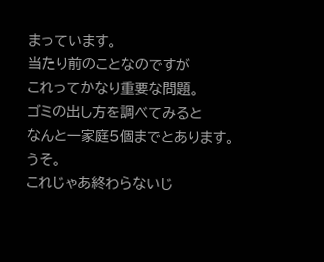まっています。
当たり前のことなのですが
これってかなり重要な問題。
ゴミの出し方を調べてみると
なんと一家庭5個までとあります。
うそ。
これじゃあ終わらないじ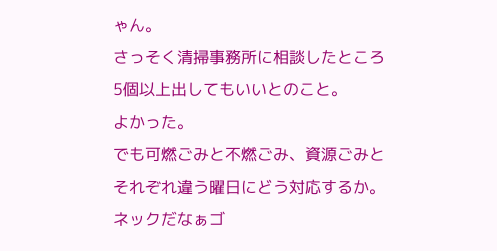ゃん。
さっそく清掃事務所に相談したところ
5個以上出してもいいとのこと。
よかった。
でも可燃ごみと不燃ごみ、資源ごみと
それぞれ違う曜日にどう対応するか。
ネックだなぁゴ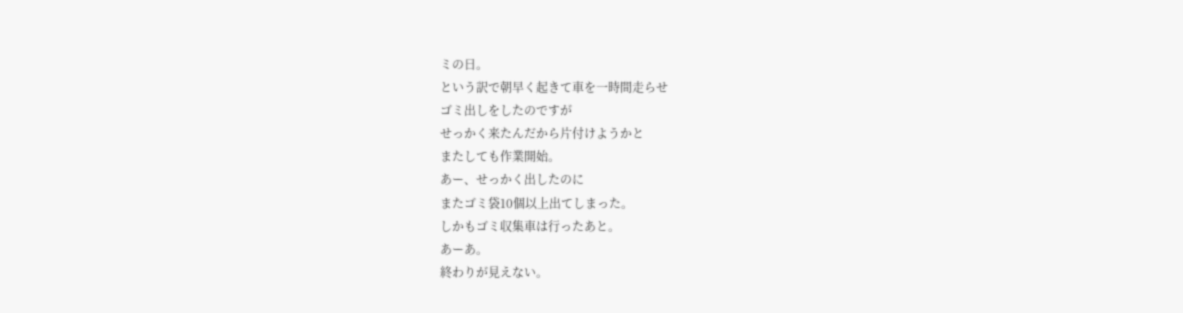ミの日。
という訳で朝早く起きて車を一時間走らせ
ゴミ出しをしたのですが
せっかく来たんだから片付けようかと
またしても作業開始。
あー、せっかく出したのに
またゴミ袋10個以上出てしまった。
しかもゴミ収集車は行ったあと。
あーあ。
終わりが見えない。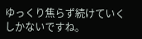ゆっくり焦らず続けていくしかないですね。